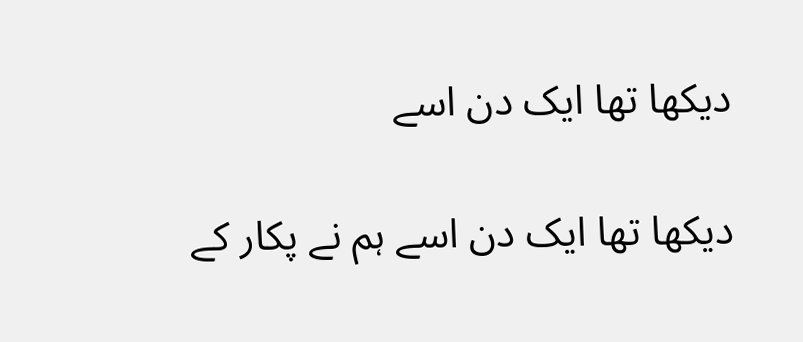دیکھا تھا ایک دن اسے

دیکھا تھا ایک دن اسے ہم نے پکار کے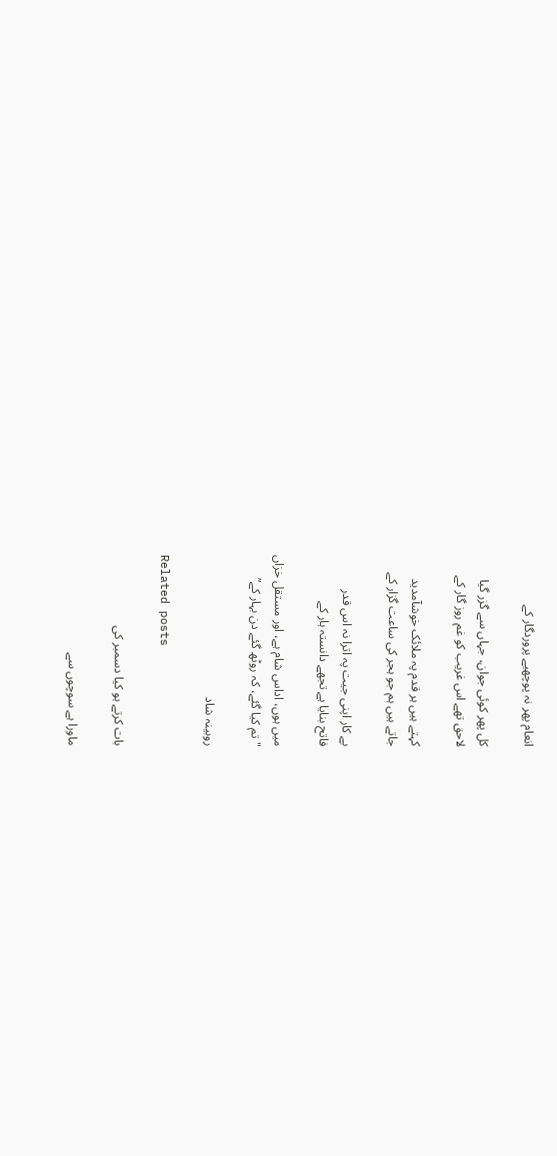انعام پھر نہ پوچھیے پروردگار کے

کل پھر کوئی جوان، جہاں سے گزر گیا
لاحق تھے اس غریب کو غم روز گار کے

کہتے ہیں ہر قدم پہ ملائک خوشآمدید
جاتے ہیں ہم جو ہجر کی ساعت گزار کے

بے کار اپنی جیت پہ اترا نہ اس قدر
فاتح بنایا ہے تجھے دانستہ ہار کے

میں ہوں، اداس شام ہے، اور مستقل خزاں
"تم کیا گئے، کہ روٹھ گئے دن بہار کے”

روبینہ شاد

Related posts

بات کرتے ہو کیا دسمبر کی

ماورا ہے سوچوں سے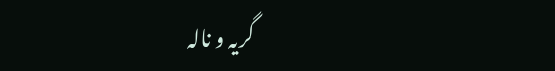گریہ و نالہ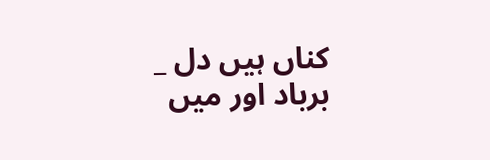کناں ہیں دل _ برباد اور میں